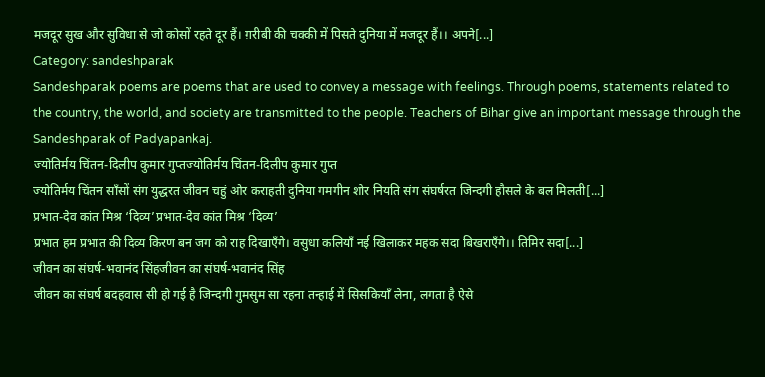मजदूर सुख और सुविधा से जो कोसों रहते दूर हैं। ग़रीबी की चक्की में पिसते दुनिया में मजदूर हैं।। अपने[...]
Category: sandeshparak
Sandeshparak poems are poems that are used to convey a message with feelings. Through poems, statements related to the country, the world, and society are transmitted to the people. Teachers of Bihar give an important message through the Sandeshparak of Padyapankaj.
ज्योतिर्मय चिंतन-दिलीप कुमार गुप्तज्योतिर्मय चिंतन-दिलीप कुमार गुप्त
ज्योतिर्मय चिंतन साँसों संग युद्धरत जीवन चहुं ओर कराहती दुनिया गमगीन शोर नियति संग संघर्षरत जिन्दगी हौसले के बल मिलती[...]
प्रभात-देव कांत मिश्र ‘दिव्य’प्रभात-देव कांत मिश्र ‘दिव्य’
प्रभात हम प्रभात की दिव्य किरण बन जग को राह दिखाएँगे। वसुधा कलियाँ नई खिलाकर महक सदा बिखराएँगे।। तिमिर सदा[...]
जीवन का संघर्ष-भवानंद सिंहजीवन का संघर्ष-भवानंद सिंह
जीवन का संघर्ष बदहवास सी हो गई है जिन्दगी गुमसुम सा रहना तन्हाई में सिसकियाँ लेना, लगता है ऐसे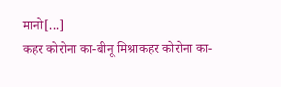मानो[...]
कहर कोरोना का-बीनू मिश्राकहर कोरोना का-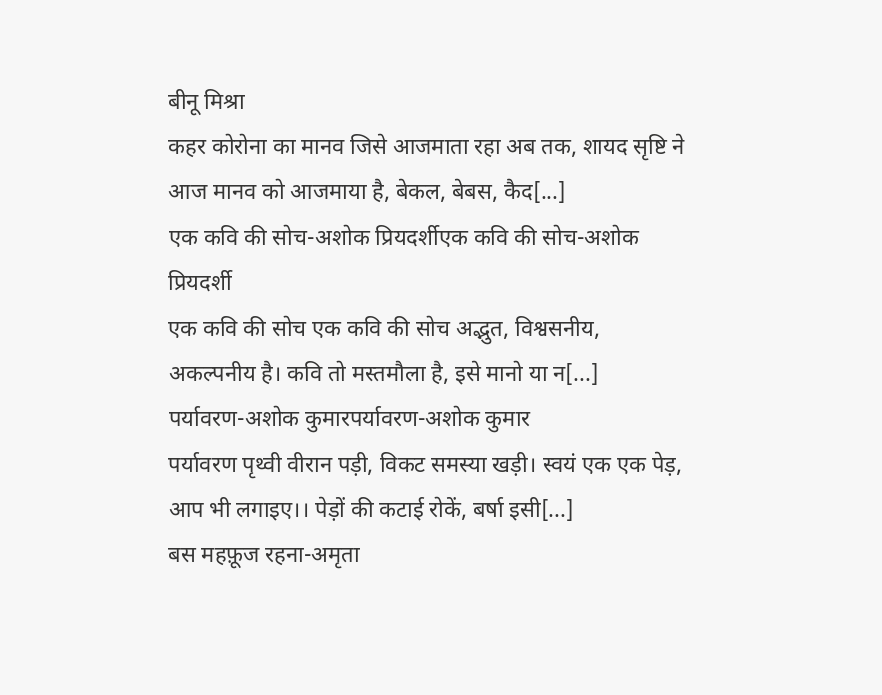बीनू मिश्रा
कहर कोरोना का मानव जिसे आजमाता रहा अब तक, शायद सृष्टि ने आज मानव को आजमाया है, बेकल, बेबस, कैद[...]
एक कवि की सोच-अशोक प्रियदर्शीएक कवि की सोच-अशोक प्रियदर्शी
एक कवि की सोच एक कवि की सोच अद्भुत, विश्वसनीय, अकल्पनीय है। कवि तो मस्तमौला है, इसे मानो या न[...]
पर्यावरण-अशोक कुमारपर्यावरण-अशोक कुमार
पर्यावरण पृथ्वी वीरान पड़ी, विकट समस्या खड़ी। स्वयं एक एक पेड़, आप भी लगाइए।। पेड़ों की कटाई रोकें, बर्षा इसी[...]
बस महफ़ूज रहना-अमृता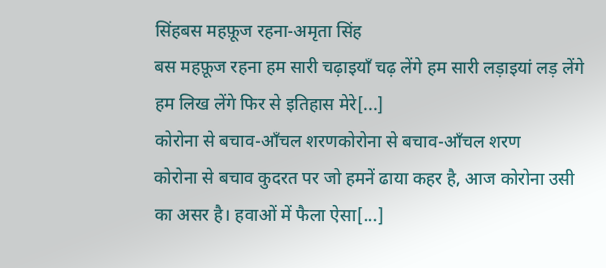सिंहबस महफ़ूज रहना-अमृता सिंह
बस महफ़ूज रहना हम सारी चढ़ाइयाँ चढ़ लेंगे हम सारी लड़ाइयां लड़ लेंगे हम लिख लेंगे फिर से इतिहास मेरे[...]
कोरोना से बचाव-आँचल शरणकोरोना से बचाव-आँचल शरण
कोरोना से बचाव कुदरत पर जो हमनें ढाया कहर है, आज कोरोना उसी का असर है। हवाओं में फैला ऐसा[...]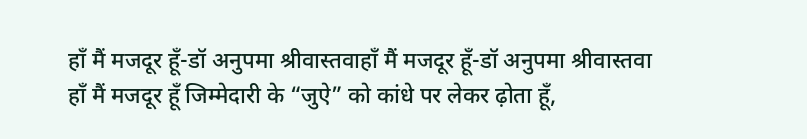हाँ मैं मजदूर हूँ-डॉ अनुपमा श्रीवास्तवाहाँ मैं मजदूर हूँ-डॉ अनुपमा श्रीवास्तवा
हाँ मैं मजदूर हूँ जिम्मेदारी के “जुऐ” को कांधे पर लेकर ढ़ोता हूँ,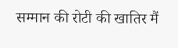सम्मान की रोटी की खातिर मैं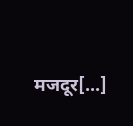मजदूर[...]